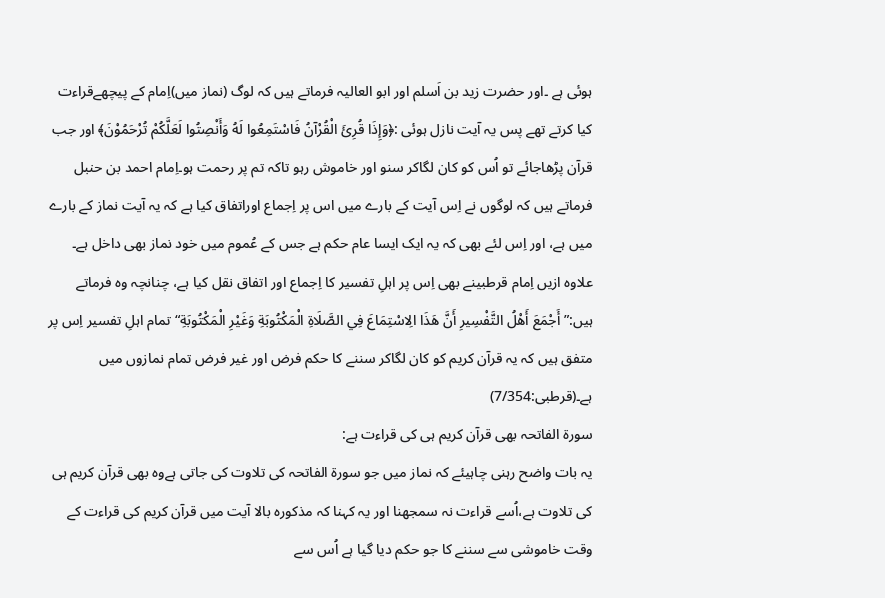ہوئی ہے ۔اور حضرت زید بن اَسلم اور ابو العالیہ فرماتے ہیں کہ لوگ (نماز میں)اِمام کے پیچھےقراءت کیا کرتے تھے پس یہ آیت نازل ہوئی :﴿وَإِذَا قُرِئَ الْقُرْآنُ فَاسْتَمِعُوا لَهُ وَأَنْصِتُوا لَعَلَّكُمْ تُرْحَمُوْنَ﴾ اور جب قرآن پڑھاجائے تو اُس کو کان لگاکر سنو اور خاموش رہو تاکہ تم پر رحمت ہو۔اِمام احمد بن حنبل فرماتے ہیں کہ لوگوں نے اِس آیت کے بارے میں اس پر اِجماع اوراتفاق کیا ہے کہ یہ آیت نماز کے بارے میں ہے، اور اِس لئے بھی کہ یہ ایک ایسا عام حکم ہے جس کے عُموم میں خود نماز بھی داخل ہے۔
علاوہ ازیں اِمام قرطبینے بھی اِس پر اہلِ تفسیر کا اِجماع اور اتفاق نقل کیا ہے، چنانچہ وہ فرماتے ہیں:”أَجْمَعَ أَهْلُ التَّفْسِيرِ أَنَّ هَذَا الِاسْتِمَاعَ فِي الصَّلَاةِ الْمَكْتُوبَةِ وَغَيْرِ الْمَكْتُوبَةِ“تمام اہلِ تفسیر اِس پر متفق ہیں کہ یہ قرآن کریم کو کان لگاکر سننے کا حکم فرض اور غیر فرض تمام نمازوں میں ہے۔(قرطبی:7/354)
سورۃ الفاتحہ بھی قرآن کریم ہی کی قراءت ہے:
یہ بات واضح رہنی چاہیئے کہ نماز میں جو سورۃ الفاتحہ کی تلاوت کی جاتی ہےوہ بھی قرآن کریم ہی کی تلاوت ہے،اُسے قراءت نہ سمجھنا اور یہ کہنا کہ مذکورہ بالا آیت میں قرآن کریم کی قراءت کے وقت خاموشی سے سننے کا جو حکم دیا گیا ہے اُس سے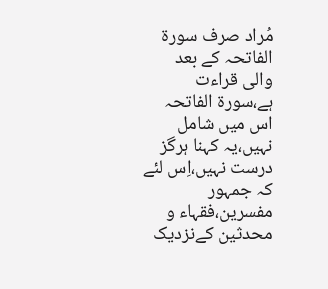مُراد صرف سورۃ الفاتحہ کے بعد والی قراءت ہے،سورۃ الفاتحہ اس میں شامل نہیں،یہ کہنا ہرگز درست نہیں،اِس لئے کہ جمہور مفسرین،فقہاء و محدثین کےنزدیک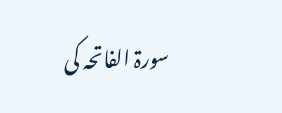سورۃ الفاتحہ کی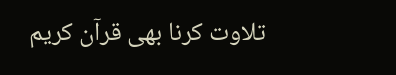تلاوت کرنا بھی قرآن کریم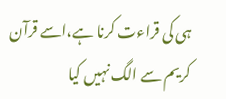ہی کی قراءت کرنا ہے،اسے قرآن کریم سے الگ نہیں کیا